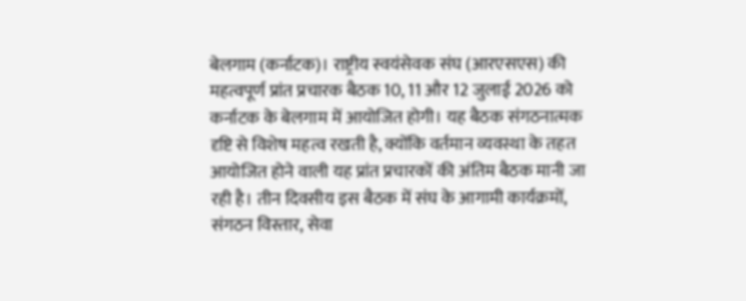बेलगाम (कर्नाटक)। राष्ट्रीय स्वयंसेवक संघ (आरएसएस) की महत्वपूर्ण प्रांत प्रचारक बैठक 10, 11 और 12 जुलाई 2026 को कर्नाटक के बेलगाम में आयोजित होगी। यह बैठक संगठनात्मक दृष्टि से विशेष महत्व रखती है, क्योंकि वर्तमान व्यवस्था के तहत आयोजित होने वाली यह प्रांत प्रचारकों की अंतिम बैठक मानी जा रही है। तीन दिवसीय इस बैठक में संघ के आगामी कार्यक्रमों, संगठन विस्तार, सेवा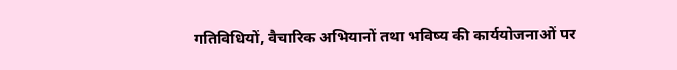गतिविधियों, वैचारिक अभियानों तथा भविष्य की कार्ययोजनाओं पर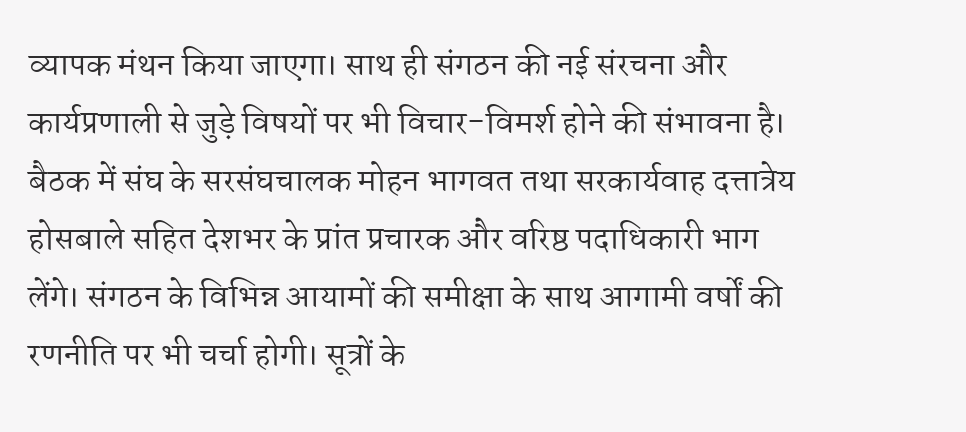व्यापक मंथन किया जाएगा। साथ ही संगठन की नई संरचना और कार्यप्रणाली से जुड़े विषयों पर भी विचार-विमर्श होने की संभावना है। बैठक में संघ के सरसंघचालक मोहन भागवत तथा सरकार्यवाह दत्तात्रेय होसबाले सहित देशभर के प्रांत प्रचारक और वरिष्ठ पदाधिकारी भाग लेंगे। संगठन के विभिन्न आयामों की समीक्षा के साथ आगामी वर्षों की रणनीति पर भी चर्चा होगी। सूत्रों के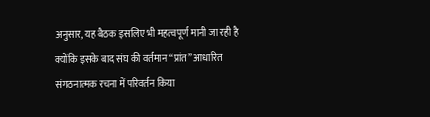अनुसार, यह बैठक इसलिए भी महत्वपूर्ण मानी जा रही है क्योंकि इसके बाद संघ की वर्तमान “प्रांत” आधारित संगठनात्मक रचना में परिवर्तन किया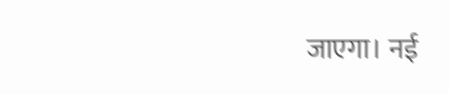जाएगा। नई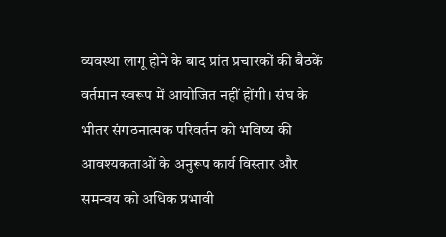व्यवस्था लागू होने के बाद प्रांत प्रचारकों की बैठकें वर्तमान स्वरूप में आयोजित नहीं होंगी। संघ के भीतर संगठनात्मक परिवर्तन को भविष्य की आवश्यकताओं के अनुरूप कार्य विस्तार और समन्वय को अधिक प्रभावी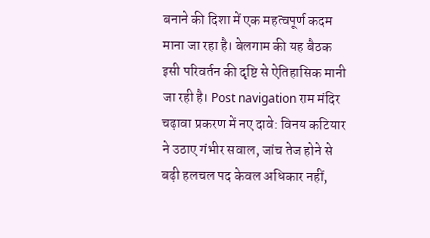बनाने की दिशा में एक महत्वपूर्ण कदम माना जा रहा है। बेलगाम की यह बैठक इसी परिवर्तन की दृष्टि से ऐतिहासिक मानी जा रही है। Post navigation राम मंदिर चढ़ावा प्रकरण में नए दावे: विनय कटियार ने उठाए गंभीर सवाल, जांच तेज होने से बढ़ी हलचल पद केवल अधिकार नहीं,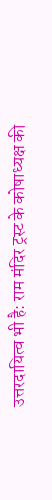उत्तरदायित्व भी है: राम मंदिर ट्रस्ट के कोषाध्यक्ष की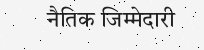नैतिक जिम्मेदारी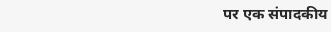पर एक संपादकीय